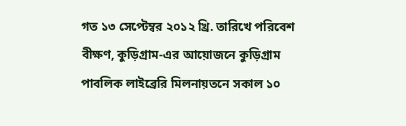গত ১৩ সেপ্টেম্বর ২০১২ খ্রি. তারিখে পরিবেশ বীক্ষণ, কুড়িগ্রাম-এর আয়োজনে কুড়িগ্রাম পাবলিক লাইব্রেরি মিলনায়তনে সকাল ১০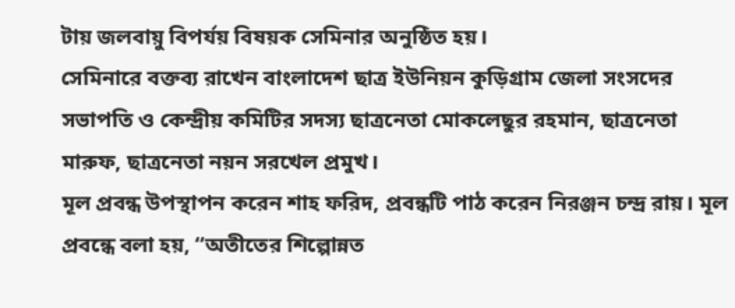টায় জলবায়ু বিপর্যয় বিষয়ক সেমিনার অনুষ্ঠিত হয়।
সেমিনারে বক্তব্য রাখেন বাংলাদেশ ছাত্র ইউনিয়ন কুড়িগ্রাম জেলা সংসদের সভাপতি ও কেন্দ্রীয় কমিটির সদস্য ছাত্রনেতা মোকলেছুর রহমান, ছাত্রনেতা মারুফ, ছাত্রনেতা নয়ন সরখেল প্রমুখ।
মূল প্রবন্ধ উপস্থাপন করেন শাহ ফরিদ, প্রবন্ধটি পাঠ করেন নিরঞ্জন চন্দ্র রায়। মূল প্রবন্ধে বলা হয়, “অতীতের শিল্পোন্নত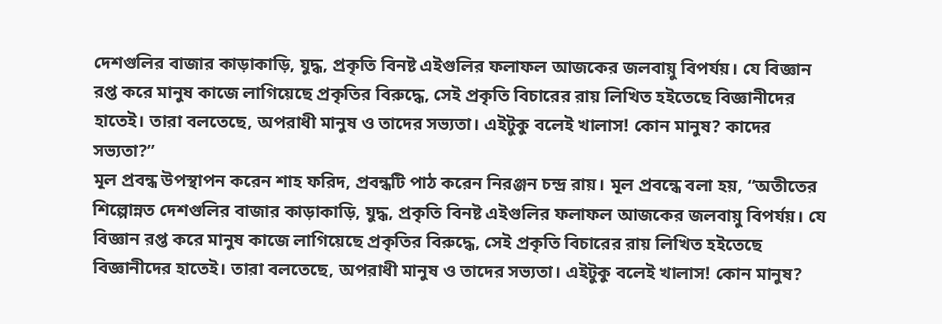দেশগুলির বাজার কাড়াকাড়ি, যুদ্ধ, প্রকৃতি বিনষ্ট এইগুলির ফলাফল আজকের জলবায়ু বিপর্যয়। যে বিজ্ঞান রপ্ত করে মানুষ কাজে লাগিয়েছে প্রকৃতির বিরুদ্ধে, সেই প্রকৃতি বিচারের রায় লিখিত হইতেছে বিজ্ঞানীদের হাতেই। তারা বলতেছে, অপরাধী মানুষ ও তাদের সভ্যতা। এইটুকু বলেই খালাস! কোন মানুষ? কাদের সভ্যতা?”
মূল প্রবন্ধ উপস্থাপন করেন শাহ ফরিদ, প্রবন্ধটি পাঠ করেন নিরঞ্জন চন্দ্র রায়। মূল প্রবন্ধে বলা হয়, “অতীতের শিল্পোন্নত দেশগুলির বাজার কাড়াকাড়ি, যুদ্ধ, প্রকৃতি বিনষ্ট এইগুলির ফলাফল আজকের জলবায়ু বিপর্যয়। যে বিজ্ঞান রপ্ত করে মানুষ কাজে লাগিয়েছে প্রকৃতির বিরুদ্ধে, সেই প্রকৃতি বিচারের রায় লিখিত হইতেছে বিজ্ঞানীদের হাতেই। তারা বলতেছে, অপরাধী মানুষ ও তাদের সভ্যতা। এইটুকু বলেই খালাস! কোন মানুষ?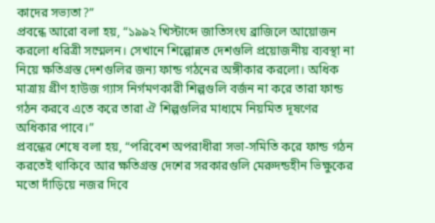কাদের সভ্যতা?”
প্রবন্ধে আরো বলা হয়, “১৯৯২ খিস্টাব্দে জাতিসংঘ ব্রাজিলে আয়োজন করলো ধরিত্রী সম্মেলন। সেখানে শিল্পোন্নত দেশগুলি প্রয়োজনীয় ব্যবস্থা না নিয়ে ক্ষতিগ্রস্ত দেশগুলির জন্য ফান্ড গঠনের অঙ্গীকার করলো। অধিক মাত্রায় গ্রীণ হাউজ গ্যাস নির্গমণকারী শিল্পগুলি বর্জন না করে তারা ফান্ড গঠন করবে এতে করে তারা ঐ শিল্পগুলির মাধ্যমে নিয়মিত দূষণের অধিকার পাবে।”
প্রবন্ধের শেষে বলা হয়, “পরিবেশ অপরাধীরা সভা-সমিতি করে ফান্ড গঠন করতেই থাকিবে আর ক্ষতিগ্রস্ত দেশের সরকারগুলি মেরুদন্ডহীন ভিক্ষুকের মতো দাঁড়িয়ে নজর দিবে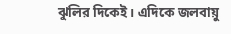ঝুলির দিকেই। এদিকে জলবায়ু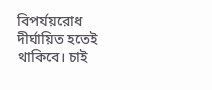বিপর্যয়রোধ দীর্ঘায়িত হতেই থাকিবে। চাই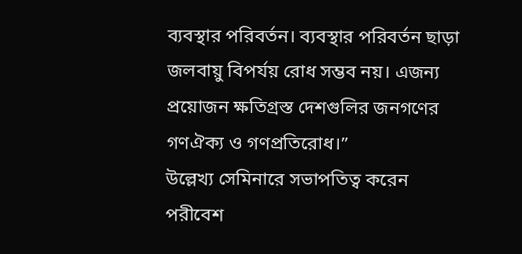ব্যবস্থার পরিবর্তন। ব্যবস্থার পরিবর্তন ছাড়া জলবায়ু বিপর্যয় রোধ সম্ভব নয়। এজন্য প্রয়োজন ক্ষতিগ্রস্ত দেশগুলির জনগণের গণঐক্য ও গণপ্রতিরোধ।”
উল্লেখ্য সেমিনারে সভাপতিত্ব করেন পরীবেশ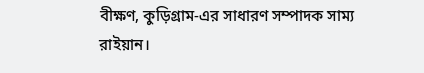বীক্ষণ, কুড়িগ্রাম-এর সাধারণ সম্পাদক সাম্য রাইয়ান।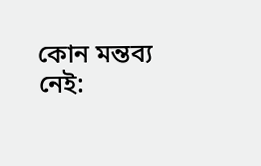কোন মন্তব্য নেই: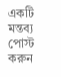একটি মন্তব্য পোস্ট করুন